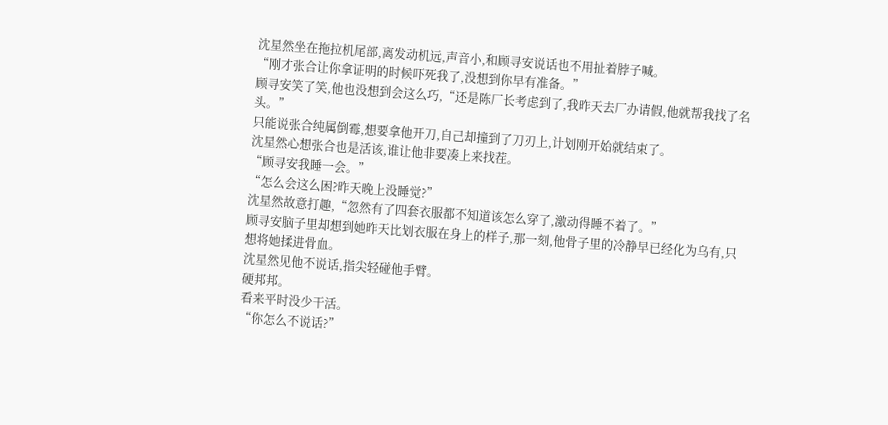沈星然坐在拖拉机尾部,离发动机远,声音小,和顾寻安说话也不用扯着脖子喊。
“刚才张合让你拿证明的时候吓死我了,没想到你早有准备。”
顾寻安笑了笑,他也没想到会这么巧,“还是陈厂长考虑到了,我昨天去厂办请假,他就帮我找了名头。”
只能说张合纯属倒霉,想要拿他开刀,自己却撞到了刀刃上,计划刚开始就结束了。
沈星然心想张合也是活该,谁让他非要凑上来找茬。
“顾寻安我睡一会。”
“怎么会这么困?昨天晚上没睡觉?”
沈星然故意打趣,“忽然有了四套衣服都不知道该怎么穿了,激动得睡不着了。”
顾寻安脑子里却想到她昨天比划衣服在身上的样子,那一刻,他骨子里的冷静早已经化为乌有,只想将她揉进骨血。
沈星然见他不说话,指尖轻碰他手臂。
硬邦邦。
看来平时没少干活。
“你怎么不说话?”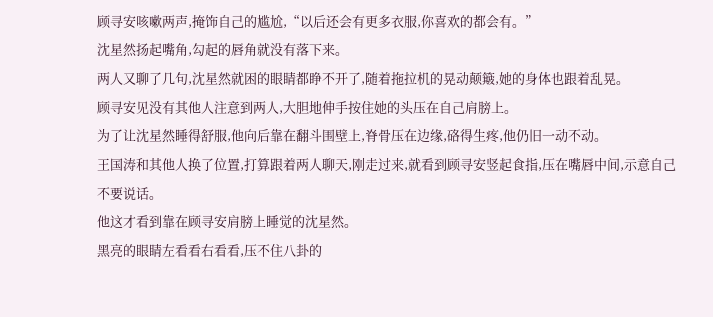顾寻安咳嗽两声,掩饰自己的尴尬,“以后还会有更多衣服,你喜欢的都会有。”
沈星然扬起嘴角,勾起的唇角就没有落下来。
两人又聊了几句,沈星然就困的眼睛都睁不开了,随着拖拉机的晃动颠簸,她的身体也跟着乱晃。
顾寻安见没有其他人注意到两人,大胆地伸手按住她的头压在自己肩膀上。
为了让沈星然睡得舒服,他向后靠在翻斗围壁上,脊骨压在边缘,硌得生疼,他仍旧一动不动。
王国涛和其他人换了位置,打算跟着两人聊天,刚走过来,就看到顾寻安竖起食指,压在嘴唇中间,示意自己不要说话。
他这才看到靠在顾寻安肩膀上睡觉的沈星然。
黑亮的眼睛左看看右看看,压不住八卦的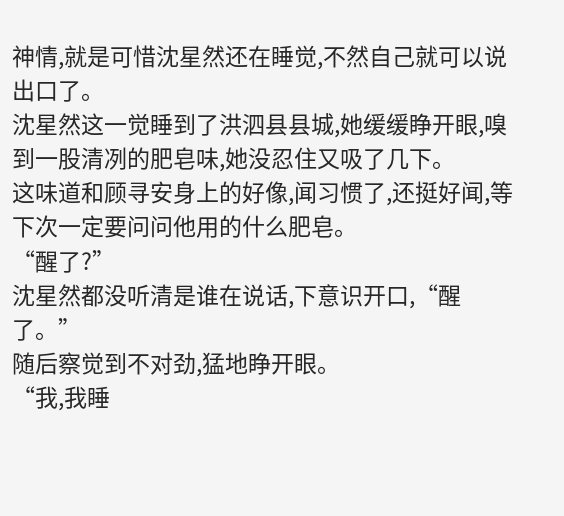神情,就是可惜沈星然还在睡觉,不然自己就可以说出口了。
沈星然这一觉睡到了洪泗县县城,她缓缓睁开眼,嗅到一股清冽的肥皂味,她没忍住又吸了几下。
这味道和顾寻安身上的好像,闻习惯了,还挺好闻,等下次一定要问问他用的什么肥皂。
“醒了?”
沈星然都没听清是谁在说话,下意识开口,“醒了。”
随后察觉到不对劲,猛地睁开眼。
“我,我睡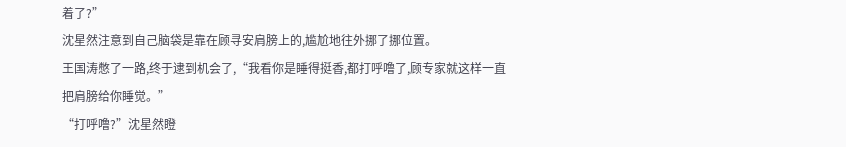着了?”
沈星然注意到自己脑袋是靠在顾寻安肩膀上的,尴尬地往外挪了挪位置。
王国涛憋了一路,终于逮到机会了,“我看你是睡得挺香,都打呼噜了,顾专家就这样一直把肩膀给你睡觉。”
“打呼噜?”沈星然瞪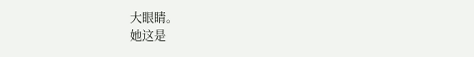大眼睛。
她这是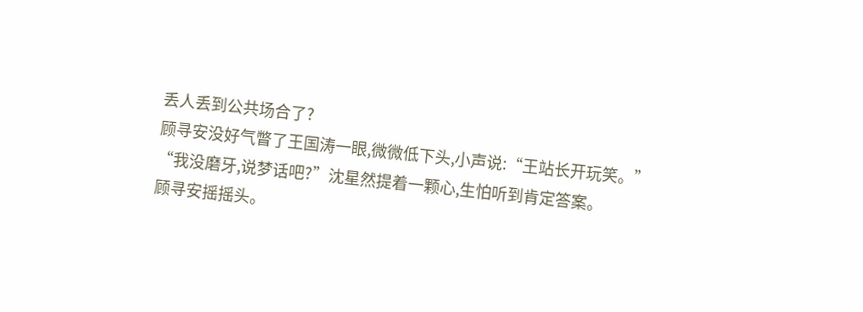丢人丢到公共场合了?
顾寻安没好气瞥了王国涛一眼,微微低下头,小声说:“王站长开玩笑。”
“我没磨牙,说梦话吧?”沈星然提着一颗心,生怕听到肯定答案。
顾寻安摇摇头。